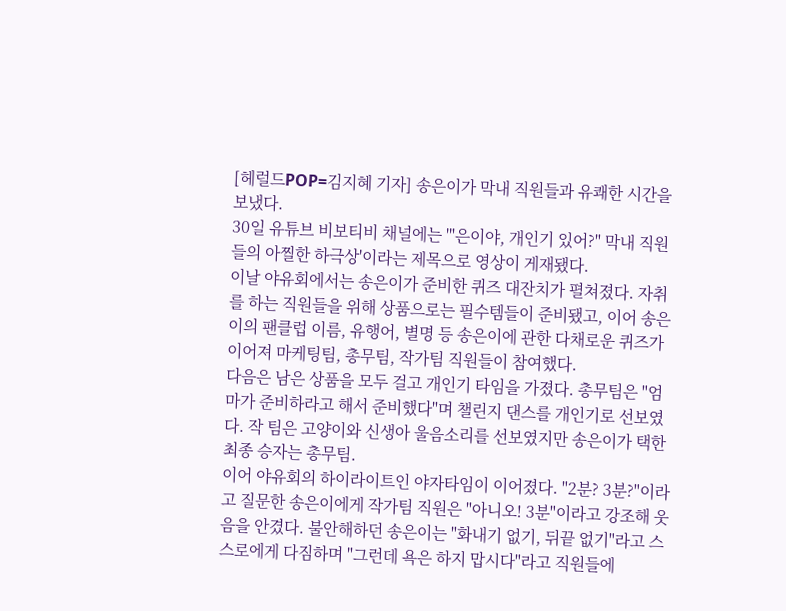[헤럴드POP=김지혜 기자] 송은이가 막내 직원들과 유쾌한 시간을 보냈다.
30일 유튜브 비보티비 채널에는 '"은이야, 개인기 있어?" 막내 직원들의 아찔한 하극상'이라는 제목으로 영상이 게재됐다.
이날 야유회에서는 송은이가 준비한 퀴즈 대잔치가 펼쳐졌다. 자취를 하는 직원들을 위해 상품으로는 필수템들이 준비됐고, 이어 송은이의 팬클럽 이름, 유행어, 별명 등 송은이에 관한 다채로운 퀴즈가 이어져 마케팅팀, 총무팀, 작가팀 직원들이 참여했다.
다음은 남은 상품을 모두 걸고 개인기 타임을 가졌다. 총무팀은 "엄마가 준비하라고 해서 준비했다"며 챌린지 댄스를 개인기로 선보였다. 작 팀은 고양이와 신생아 울음소리를 선보였지만 송은이가 택한 최종 승자는 총무팀.
이어 야유회의 하이라이트인 야자타임이 이어졌다. "2분? 3분?"이라고 질문한 송은이에게 작가팀 직원은 "아니오! 3분"이라고 강조해 웃음을 안겼다. 불안해하던 송은이는 "화내기 없기, 뒤끝 없기"라고 스스로에게 다짐하며 "그런데 욕은 하지 맙시다"라고 직원들에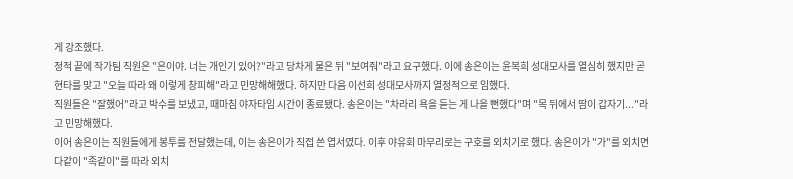게 강조했다.
정적 끝에 작가팀 직원은 "은이야. 너는 개인기 있어?"라고 당차게 물은 뒤 "보여줘"라고 요구했다. 이에 송은이는 윤복희 성대모사를 열심히 했지만 곧 현타를 맞고 "오늘 따라 왜 이렇게 창피해"라고 민망해해했다. 하지만 다음 이선희 성대모사까지 열정적으로 임했다.
직원들은 "잘했어"라고 박수를 보냈고, 때마침 야자타임 시간이 종료됐다. 송은이는 "차라리 욕을 듣는 게 나을 뻔했다"며 "목 뒤에서 땀이 갑자기..."라고 민망해했다.
이어 송은이는 직원들에게 봉투를 전달했는데, 이는 송은이가 직접 쓴 엽서였다. 이후 야유회 마무리로는 구호를 외치기로 했다. 송은이가 "가"를 외치면 다같이 "족같이"를 따라 외치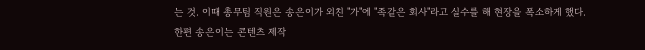는 것. 이때 총무팀 직원은 송은이가 외친 "가"에 "족같은 회사"라고 실수를 해 현장을 폭소하게 했다.
한편 송은이는 콘텐츠 제작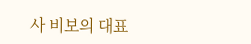사 비보의 대표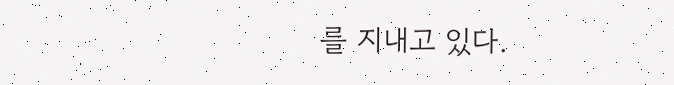를 지내고 있다.